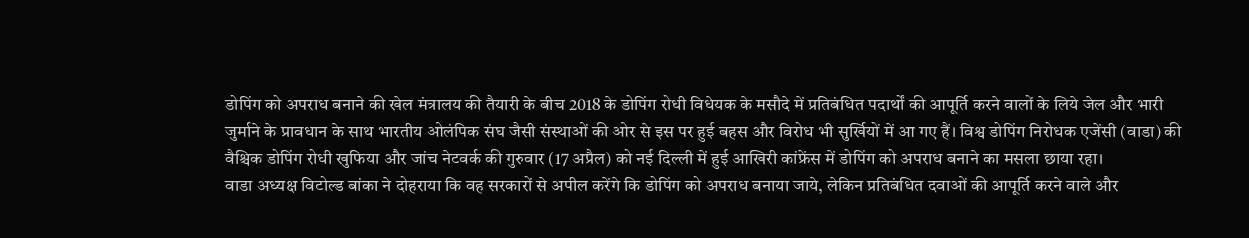डोपिंग को अपराध बनाने की खेल मंत्रालय की तैयारी के बीच 2018 के डोपिंग रोधी विधेयक के मसौदे में प्रतिबंधित पदार्थों की आपूर्ति करने वालों के लिये जेल और भारी जुर्माने के प्रावधान के साथ भारतीय ओलंपिक संघ जैसी संस्थाओं की ओर से इस पर हुई बहस और विरोध भी सुर्खियों में आ गए हैं। विश्व डोपिंग निरोधक एजेंसी (वाडा) की वैश्चिक डोपिंग रोधी खुफिया और जांच नेटवर्क की गुरुवार (17 अप्रैल) को नई दिल्ली में हुई आखिरी कांफ्रेंस में डोपिंग को अपराध बनाने का मसला छाया रहा।
वाडा अध्यक्ष विटोल्ड बांका ने दोहराया कि वह सरकारों से अपील करेंगे कि डोपिंग को अपराध बनाया जाये, लेकिन प्रतिबंधित दवाओं की आपूर्ति करने वाले और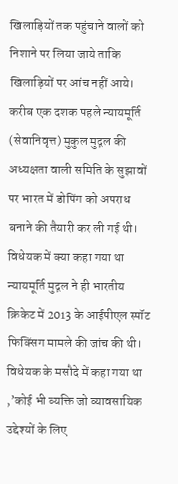खिलाड़ियों तक पहुंचाने वालों को निशाने पर लिया जाये ताकि खिलाड़ियों पर आंच नहीं आये। करीब एक दशक पहले न्यायमूर्ति (सेवानिवृत्त) मुकुल मुद्गल की अध्यक्षता वाली समिति के सुझावों पर भारत में डोपिंग को अपराध बनाने की तैयारी कर ली गई थी।
विधेयक में क्या कहा गया था
न्यायमूर्ति मुद्गल ने ही भारतीय क्रिकेट में 2013 के आईपीएल स्पॉट फिक्सिंग मामले की जांच की थी। विधेयक के मसौदे में कहा गया था ,’कोई भी व्यक्ति जो व्यावसायिक उद्देश्यों के लिए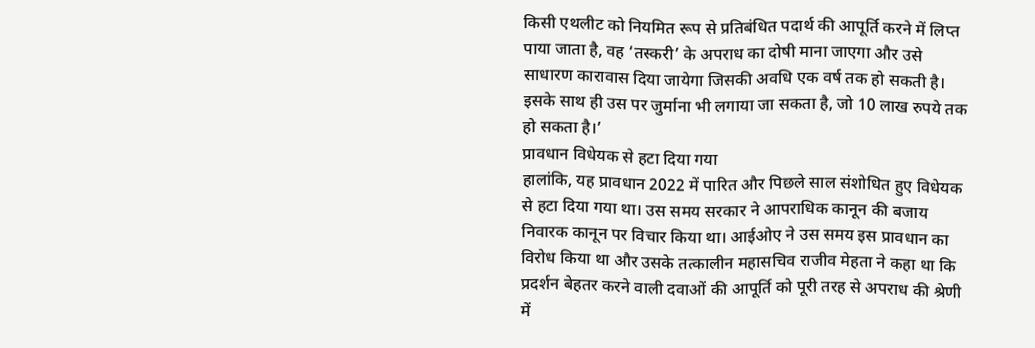किसी एथलीट को नियमित रूप से प्रतिबंधित पदार्थ की आपूर्ति करने में लिप्त पाया जाता है, वह ‘तस्करी’ के अपराध का दोषी माना जाएगा और उसे साधारण कारावास दिया जायेगा जिसकी अवधि एक वर्ष तक हो सकती है। इसके साथ ही उस पर जुर्माना भी लगाया जा सकता है, जो 10 लाख रुपये तक हो सकता है।’
प्रावधान विधेयक से हटा दिया गया
हालांकि, यह प्रावधान 2022 में पारित और पिछले साल संशोधित हुए विधेयक से हटा दिया गया था। उस समय सरकार ने आपराधिक कानून की बजाय निवारक कानून पर विचार किया था। आईओए ने उस समय इस प्रावधान का विरोध किया था और उसके तत्कालीन महासचिव राजीव मेहता ने कहा था कि प्रदर्शन बेहतर करने वाली दवाओं की आपूर्ति को पूरी तरह से अपराध की श्रेणी में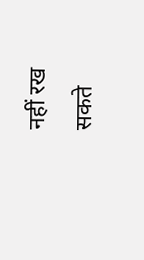नहीं रख सकते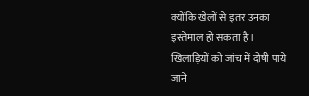क्योंकि खेलों से इतर उनका इस्तेमाल हो सकता है।
खिलाड़ियों को जांच में दोषी पाये जाने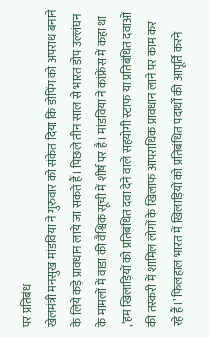पर प्रतिबंध
खेलमंत्री मनसुख मांडविया ने गुरुवार को संकेत दिया कि डोपिंग को अपराध बनाने के लिये कड़े प्रावधान लाये जा सकते हैं। पिछले तीन साल से भारत डोप उल्लंघन के मामलों में वाडा की वैश्विक सूची में शीर्ष पर है। मांडविया ने कांफ्रेंस में कहा था ,’हम खिलाड़ियों को प्रतिबंधित दवा देने वाले सहयोगी स्टाफ या प्रतिबंधित दवाओं की तस्करी में शामिल लोगों के खिलाफ आपराधिक प्रावधान लाने पर काम कर रहे हैं।’ फिलहाल भारत में खिलाड़ियों को प्रतिबंधित पदार्थों की आपूर्ति करने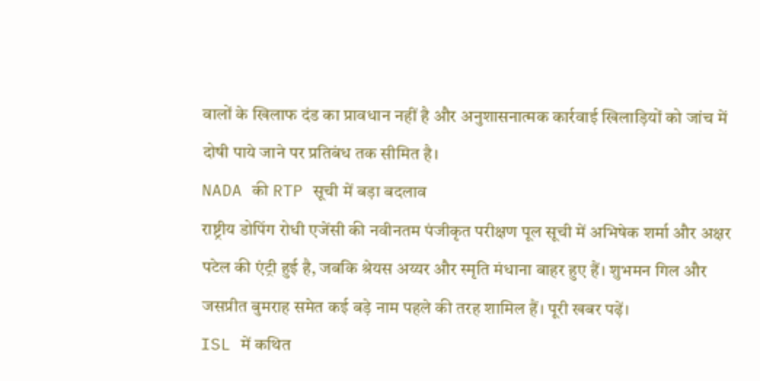वालों के खिलाफ दंड का प्रावधान नहीं है और अनुशासनात्मक कार्रवाई खिलाड़ियों को जांच में दोषी पाये जाने पर प्रतिबंध तक सीमित है।
NADA की RTP सूची में बड़ा बदलाव
राष्ट्रीय डोपिंग रोधी एजेंसी की नवीनतम पंजीकृत परीक्षण पूल सूची में अभिषेक शर्मा और अक्षर पटेल की एंट्री हुई है, जबकि श्रेयस अय्यर और स्मृति मंधाना बाहर हुए हैं। शुभमन गिल और जसप्रीत बुमराह समेत कई बड़े नाम पहले की तरह शामिल हैं। पूरी खबर पढ़ें।
ISL में कथित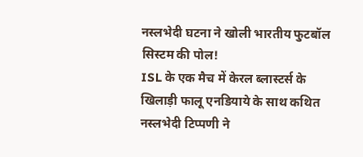नस्लभेदी घटना ने खोली भारतीय फुटबॉल सिस्टम की पोल!
ISL के एक मैच में केरल ब्लास्टर्स के खिलाड़ी फालू एनडियाये के साथ कथित नस्लभेदी टिप्पणी ने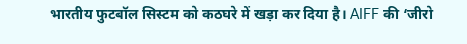भारतीय फुटबॉल सिस्टम को कठघरे में खड़ा कर दिया है। AIFF की ‘जीरो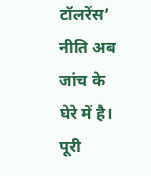टॉलरेंस’ नीति अब जांच के घेरे में है। पूरी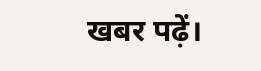खबर पढ़ें।